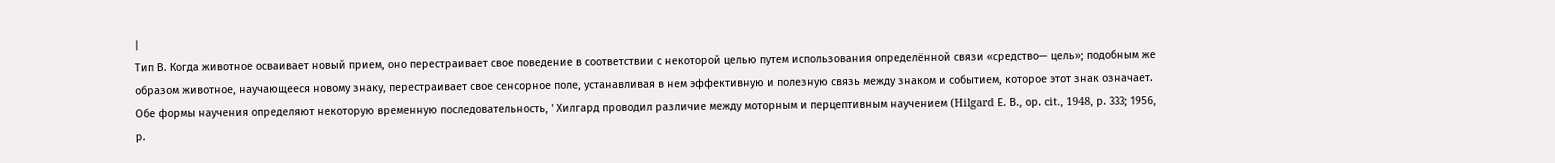|
Тип В. Когда животное осваивает новый прием, оно перестраивает свое поведение в соответствии с некоторой целью путем использования определённой связи «средство— цель»; подобным же образом животное, научающееся новому знаку, перестраивает свое сенсорное поле, устанавливая в нем эффективную и полезную связь между знаком и событием, которое этот знак означает. Обе формы научения определяют некоторую временную последовательность, ' Хилгард проводил различие между моторным и перцептивным научением (Hilgard Е. В., ор. cit., 1948, р. 333; 1956, р.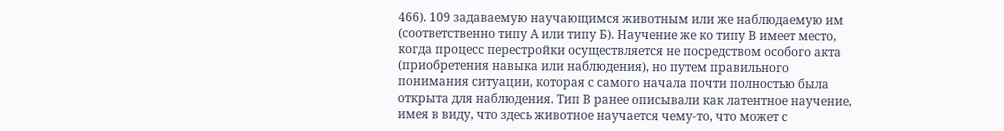466). 109 задаваемую научающимся животным или же наблюдаемую им (соответственно типу А или типу Б). Научение же ко типу В имеет место, когда процесс перестройки осуществляется не посредством особого акта (приобретения навыка или наблюдения), но путем правильного понимания ситуации, которая с самого начала почти полностью была открыта для наблюдения. Тип В ранее описывали как латентное научение, имея в виду, что здесь животное научается чему-то, что может с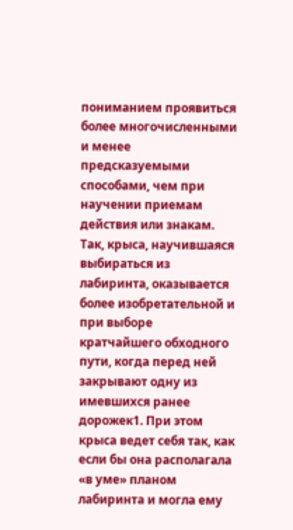пониманием проявиться более многочисленными и менее предсказуемыми способами, чем при научении приемам действия или знакам. Так, крыса, научившаяся выбираться из лабиринта, оказывается более изобретательной и при выборе кратчайшего обходного пути, когда перед ней закрывают одну из имевшихся ранее дорожек1. При этом крыса ведет себя так, как если бы она располагала «в уме» планом лабиринта и могла ему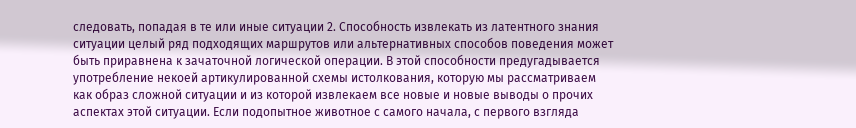следовать, попадая в те или иные ситуации 2. Способность извлекать из латентного знания ситуации целый ряд подходящих маршрутов или альтернативных способов поведения может быть приравнена к зачаточной логической операции. В этой способности предугадывается употребление некоей артикулированной схемы истолкования, которую мы рассматриваем как образ сложной ситуации и из которой извлекаем все новые и новые выводы о прочих аспектах этой ситуации. Если подопытное животное с самого начала, с первого взгляда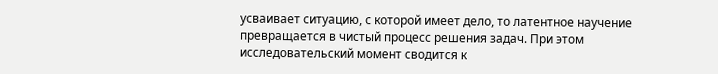усваивает ситуацию, с которой имеет дело, то латентное научение превращается в чистый процесс решения задач. При этом исследовательский момент сводится к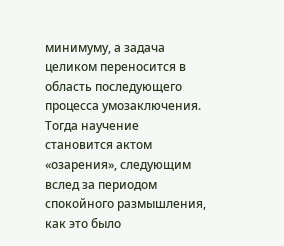минимуму, а задача целиком переносится в область последующего процесса умозаключения. Тогда научение становится актом «озарения», следующим вслед за периодом спокойного размышления, как это было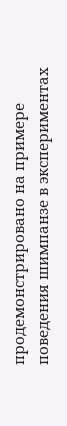продемонстрировано на примере поведения шимпанзе в экспериментах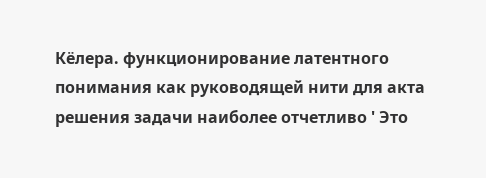Кёлера. функционирование латентного понимания как руководящей нити для акта решения задачи наиболее отчетливо ' Это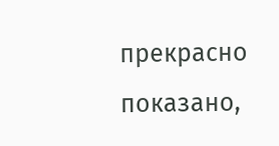прекрасно показано,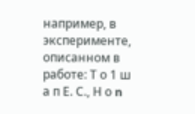например, в эксперименте, описанном в работе: Т о 1 ш а п Е. С., Н о n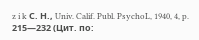z i k С. Н., Univ. Calif. Publ. PsychoL, 1940, 4, p. 215—232 (Цит. по: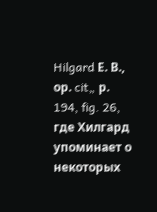Hilgard Е. В., ор. cit„ р. 194, fig. 26, где Хилгард упоминает о некоторых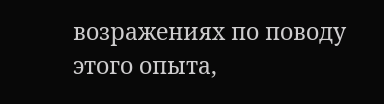возражениях по поводу этого опыта,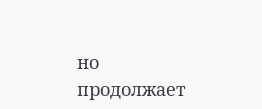но продолжает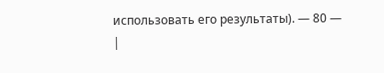использовать его результаты). — 80 —
|